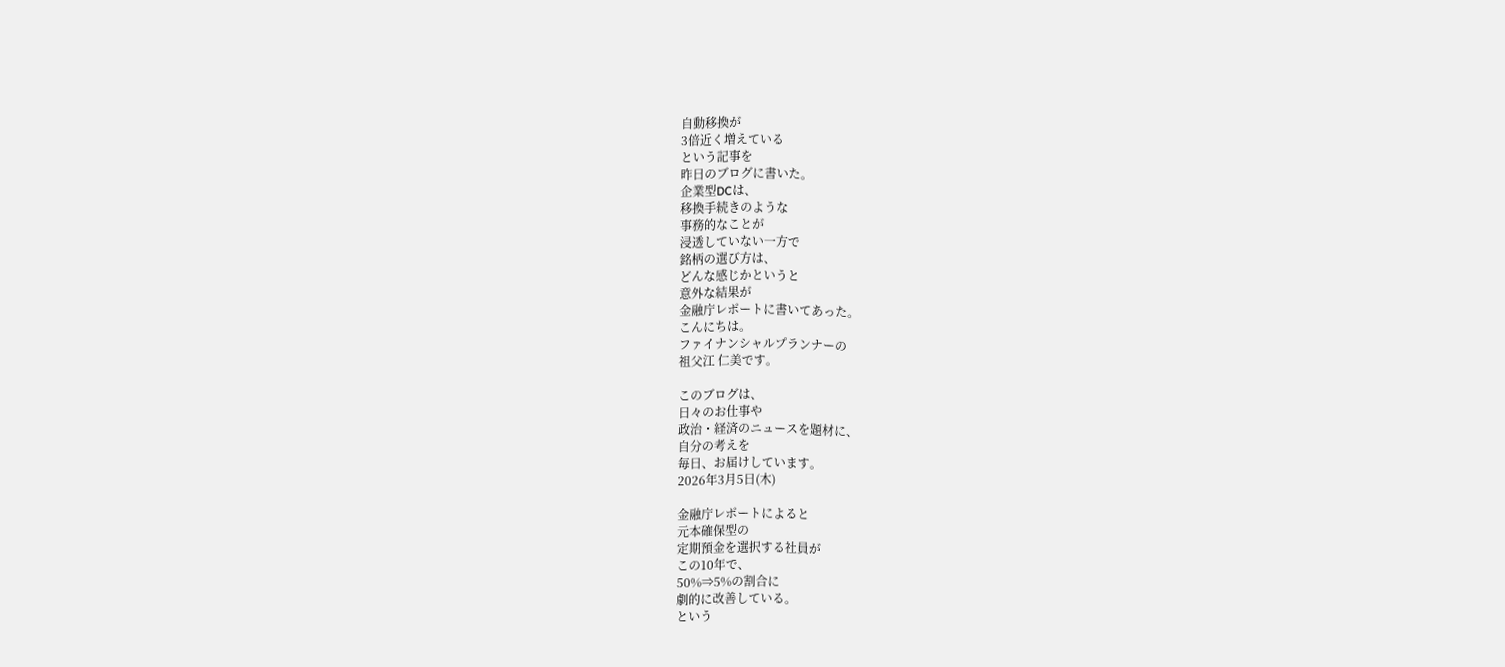自動移換が
3倍近く増えている
という記事を
昨日のブログに書いた。
企業型DCは、
移換手続きのような
事務的なことが
浸透していない一方で
銘柄の選び方は、
どんな感じかというと
意外な結果が
金融庁レポートに書いてあった。
こんにちは。
ファイナンシャルプランナーの
祖父江 仁美です。

このブログは、
日々のお仕事や
政治・経済のニュースを題材に、
自分の考えを
毎日、お届けしています。
2026年3月5日(木)

金融庁レポートによると
元本確保型の
定期預金を選択する社員が
この10年で、
50%⇒5%の割合に
劇的に改善している。
という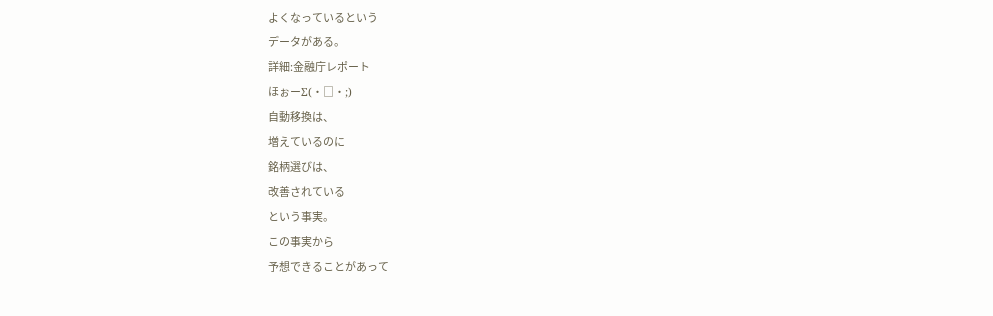よくなっているという
データがある。
詳細:金融庁レポート
ほぉーΣ(・□・;)
自動移換は、
増えているのに
銘柄選びは、
改善されている
という事実。
この事実から
予想できることがあって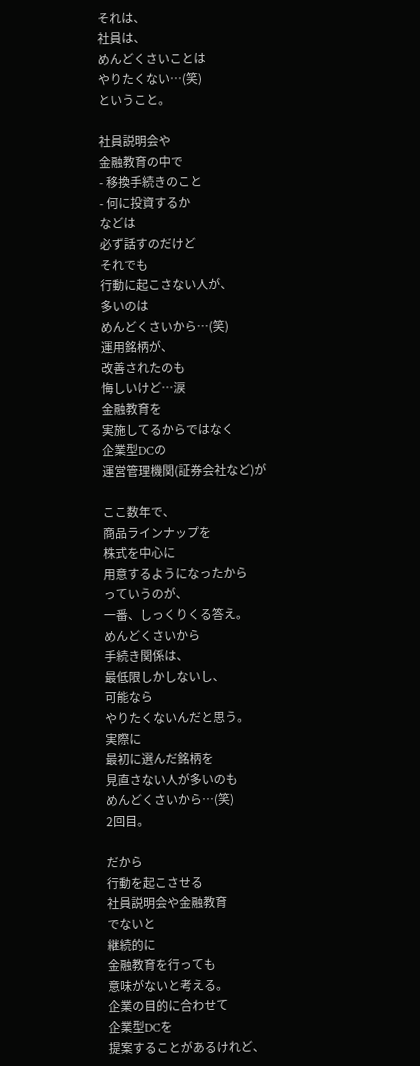それは、
社員は、
めんどくさいことは
やりたくない…(笑)
ということ。

社員説明会や
金融教育の中で
- 移換手続きのこと
- 何に投資するか
などは
必ず話すのだけど
それでも
行動に起こさない人が、
多いのは
めんどくさいから…(笑)
運用銘柄が、
改善されたのも
悔しいけど…涙
金融教育を
実施してるからではなく
企業型DCの
運営管理機関(証券会社など)が

ここ数年で、
商品ラインナップを
株式を中心に
用意するようになったから
っていうのが、
一番、しっくりくる答え。
めんどくさいから
手続き関係は、
最低限しかしないし、
可能なら
やりたくないんだと思う。
実際に
最初に選んだ銘柄を
見直さない人が多いのも
めんどくさいから…(笑)
2回目。

だから
行動を起こさせる
社員説明会や金融教育
でないと
継続的に
金融教育を行っても
意味がないと考える。
企業の目的に合わせて
企業型DCを
提案することがあるけれど、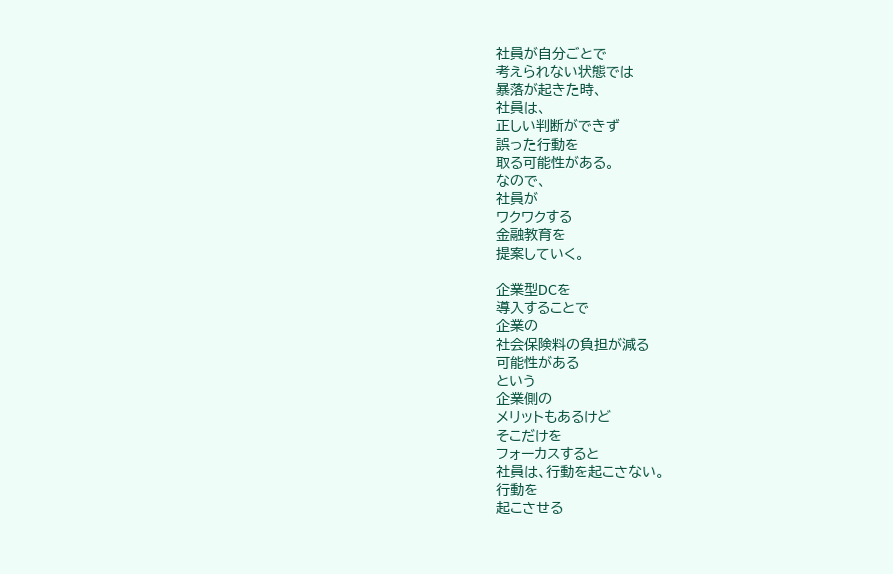社員が自分ごとで
考えられない状態では
暴落が起きた時、
社員は、
正しい判断ができず
誤った行動を
取る可能性がある。
なので、
社員が
ワクワクする
金融教育を
提案していく。

企業型DCを
導入することで
企業の
社会保険料の負担が減る
可能性がある
という
企業側の
メリットもあるけど
そこだけを
フォーカスすると
社員は、行動を起こさない。
行動を
起こさせる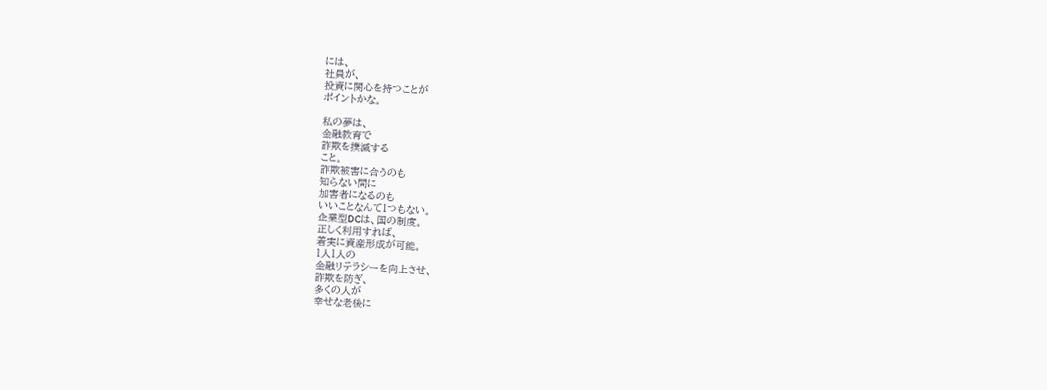には、
社員が、
投資に関心を持つことが
ポイントかな。

私の夢は、
金融教育で
詐欺を撲滅する
こと。
詐欺被害に合うのも
知らない間に
加害者になるのも
いいことなんて1つもない。
企業型DCは、国の制度。
正しく利用すれば、
着実に資産形成が可能。
1人1人の
金融リテラシーを向上させ、
詐欺を防ぎ、
多くの人が
幸せな老後に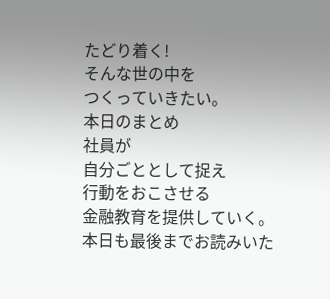たどり着く!
そんな世の中を
つくっていきたい。
本日のまとめ
社員が
自分ごととして捉え
行動をおこさせる
金融教育を提供していく。
本日も最後までお読みいた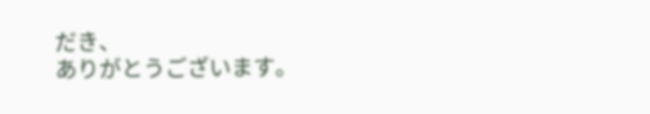だき、
ありがとうございます。